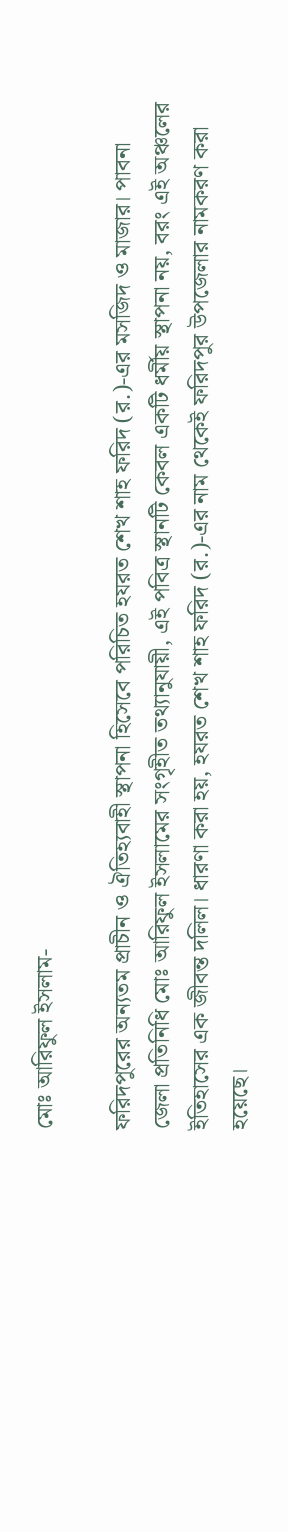মোঃ আরিফুল ইসলাম-

ফরিদপুরের অন্যতম প্রাচীন ও ঐতিহ্যবাহী স্থাপনা হিসেবে পরিচিত হযরত শেখ শাহ ফরিদ (র.)-এর মসজিদ ও মাজার। পাবনা জেলা প্রতিনিধি মোঃ আরিফুল ইসলামের সংগৃহীত তথ্যানুযায়ী, এই পবিত্র স্থানটি কেবল একটি ধর্মীয় স্থাপনা নয়, বরং এই অঞ্চলের ইতিহাসের এক জীবন্ত দলিল। ধারণা করা হয়, হযরত শেখ শাহ ফরিদ (র.)-এর নাম থেকেই ফরিদপুর উপজেলার নামকরণ করা হয়েছে।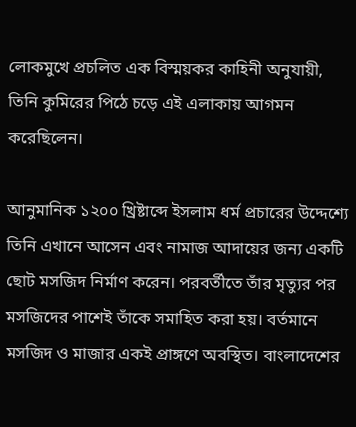লোকমুখে প্রচলিত এক বিস্ময়কর কাহিনী অনুযায়ী, তিনি কুমিরের পিঠে চড়ে এই এলাকায় আগমন করেছিলেন।

আনুমানিক ১২০০ খ্রিষ্টাব্দে ইসলাম ধর্ম প্রচারের উদ্দেশ্যে তিনি এখানে আসেন এবং নামাজ আদায়ের জন্য একটি ছোট মসজিদ নির্মাণ করেন। পরবর্তীতে তাঁর মৃত্যুর পর মসজিদের পাশেই তাঁকে সমাহিত করা হয়। বর্তমানে মসজিদ ও মাজার একই প্রাঙ্গণে অবস্থিত। বাংলাদেশের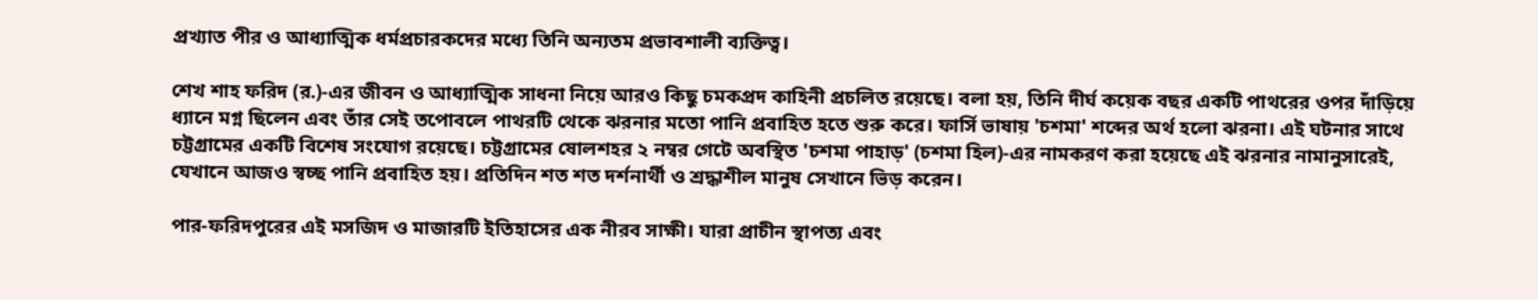প্রখ্যাত পীর ও আধ্যাত্মিক ধর্মপ্রচারকদের মধ্যে তিনি অন্যতম প্রভাবশালী ব্যক্তিত্ব।

শেখ শাহ ফরিদ (র.)-এর জীবন ও আধ্যাত্মিক সাধনা নিয়ে আরও কিছু চমকপ্রদ কাহিনী প্রচলিত রয়েছে। বলা হয়, তিনি দীর্ঘ কয়েক বছর একটি পাথরের ওপর দাঁড়িয়ে ধ্যানে মগ্ন ছিলেন এবং তাঁর সেই তপোবলে পাথরটি থেকে ঝরনার মতো পানি প্রবাহিত হতে শুরু করে। ফার্সি ভাষায় 'চশমা' শব্দের অর্থ হলো ঝরনা। এই ঘটনার সাথে চট্টগ্রামের একটি বিশেষ সংযোগ রয়েছে। চট্টগ্রামের ষোলশহর ২ নম্বর গেটে অবস্থিত 'চশমা পাহাড়' (চশমা হিল)-এর নামকরণ করা হয়েছে এই ঝরনার নামানুসারেই, যেখানে আজও স্বচ্ছ পানি প্রবাহিত হয়। প্রতিদিন শত শত দর্শনার্থী ও শ্রদ্ধাশীল মানুষ সেখানে ভিড় করেন।

পার-ফরিদপুরের এই মসজিদ ও মাজারটি ইতিহাসের এক নীরব সাক্ষী। যারা প্রাচীন স্থাপত্য এবং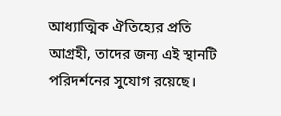আধ্যাত্মিক ঐতিহ্যের প্রতি আগ্রহী, তাদের জন্য এই স্থানটি পরিদর্শনের সুযোগ রয়েছে।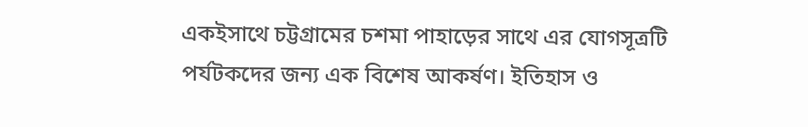একইসাথে চট্টগ্রামের চশমা পাহাড়ের সাথে এর যোগসূত্রটি পর্যটকদের জন্য এক বিশেষ আকর্ষণ। ইতিহাস ও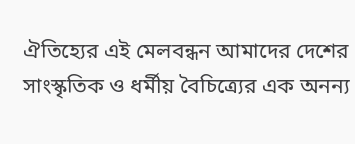ঐতিহ্যের এই মেলবন্ধন আমাদের দেশের সাংস্কৃতিক ও ধর্মীয় বৈচিত্র্যের এক অনন্য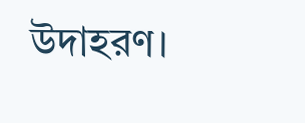উদাহরণ।